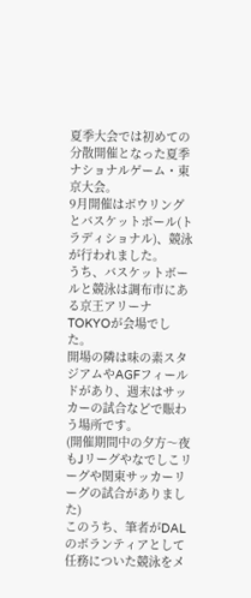夏季大会では初めての分散開催となった夏季ナショナルゲーム・東京大会。
9月開催はボウリングとバスケットボール(トラディショナル)、競泳が行われました。
うち、バスケットボールと競泳は調布市にある京王アリーナTOKYOが会場でした。
開場の隣は味の素スタジアムやAGFフィールドがあり、週末はサッカーの試合などで賑わう場所です。
(開催期間中の夕方〜夜もJリーグやなでしこリーグや関東サッカーリーグの試合がありました)
このうち、筆者がDALのボランティアとして任務についた競泳をメ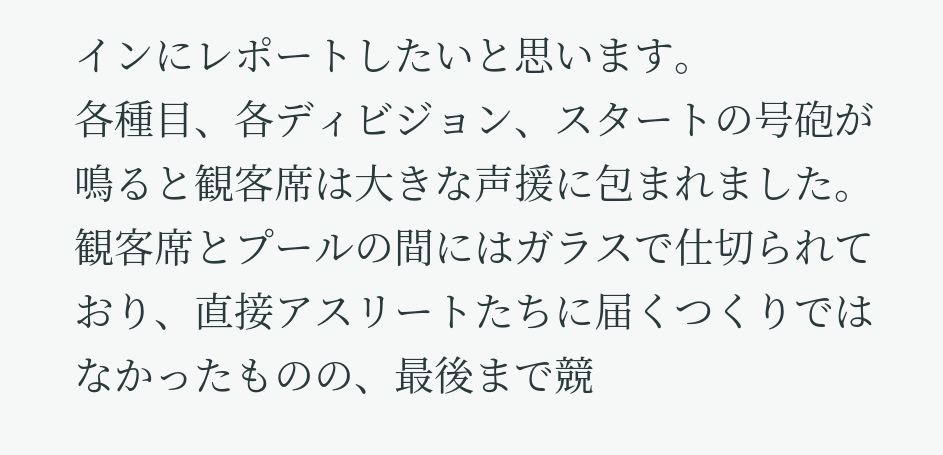インにレポートしたいと思います。
各種目、各ディビジョン、スタートの号砲が鳴ると観客席は大きな声援に包まれました。
観客席とプールの間にはガラスで仕切られており、直接アスリートたちに届くつくりではなかったものの、最後まで競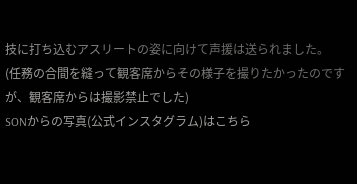技に打ち込むアスリートの姿に向けて声援は送られました。
(任務の合間を縫って観客席からその様子を撮りたかったのですが、観客席からは撮影禁止でした)
SONからの写真(公式インスタグラム)はこちら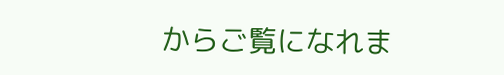からご覧になれま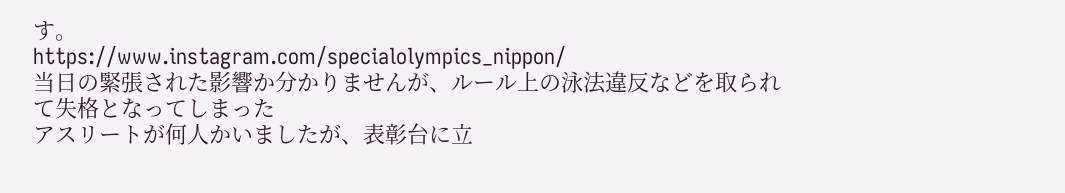す。
https://www.instagram.com/specialolympics_nippon/
当日の緊張された影響か分かりませんが、ルール上の泳法違反などを取られて失格となってしまった
アスリートが何人かいましたが、表彰台に立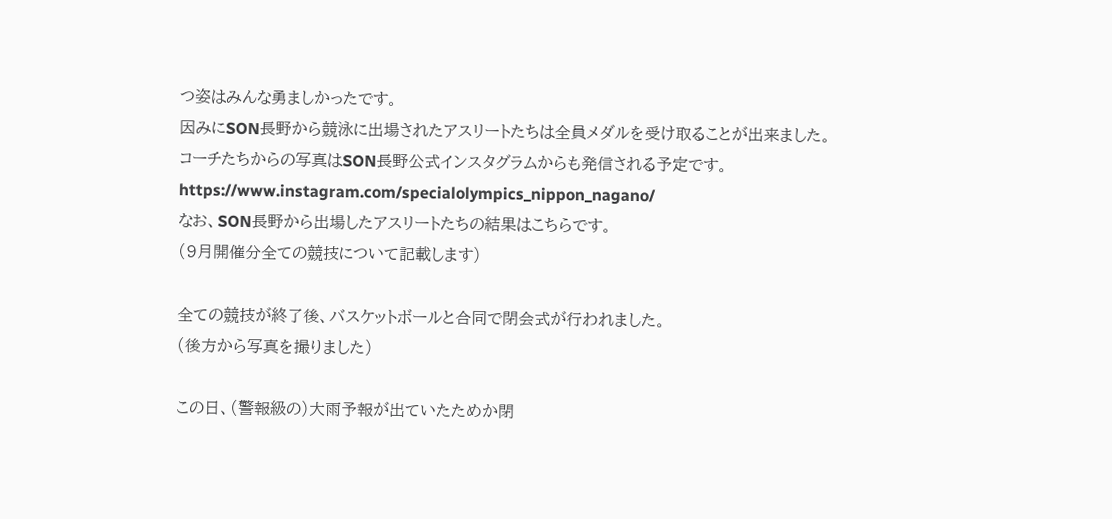つ姿はみんな勇ましかったです。
因みにSON長野から競泳に出場されたアスリートたちは全員メダルを受け取ることが出来ました。
コーチたちからの写真はSON長野公式インスタグラムからも発信される予定です。
https://www.instagram.com/specialolympics_nippon_nagano/
なお、SON長野から出場したアスリートたちの結果はこちらです。
(9月開催分全ての競技について記載します)

全ての競技が終了後、バスケットボールと合同で閉会式が行われました。
(後方から写真を撮りました)

この日、(警報級の)大雨予報が出ていたためか閉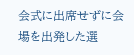会式に出席せずに会場を出発した選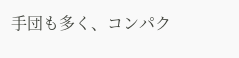手団も多く、コンパク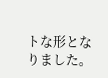トな形となりました。